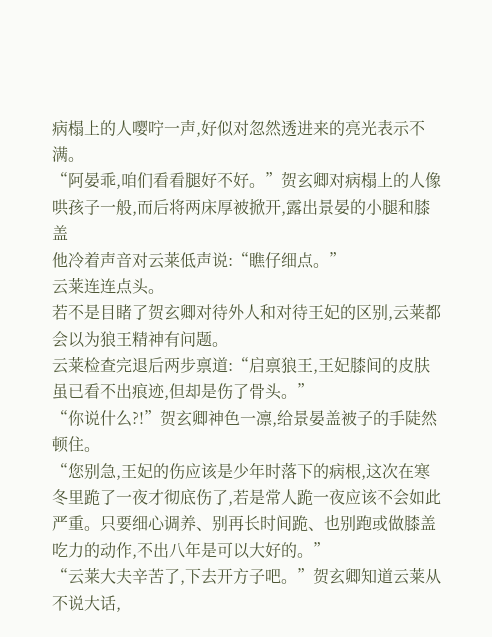病榻上的人嘤咛一声,好似对忽然透进来的亮光表示不满。
“阿晏乖,咱们看看腿好不好。”贺玄卿对病榻上的人像哄孩子一般,而后将两床厚被掀开,露出景晏的小腿和膝盖
他冷着声音对云莱低声说:“瞧仔细点。”
云莱连连点头。
若不是目睹了贺玄卿对待外人和对待王妃的区别,云莱都会以为狼王精神有问题。
云莱检查完退后两步禀道:“启禀狼王,王妃膝间的皮肤虽已看不出痕迹,但却是伤了骨头。”
“你说什么?!”贺玄卿神色一凛,给景晏盖被子的手陡然顿住。
“您别急,王妃的伤应该是少年时落下的病根,这次在寒冬里跪了一夜才彻底伤了,若是常人跪一夜应该不会如此严重。只要细心调养、别再长时间跪、也别跑或做膝盖吃力的动作,不出八年是可以大好的。”
“云莱大夫辛苦了,下去开方子吧。”贺玄卿知道云莱从不说大话,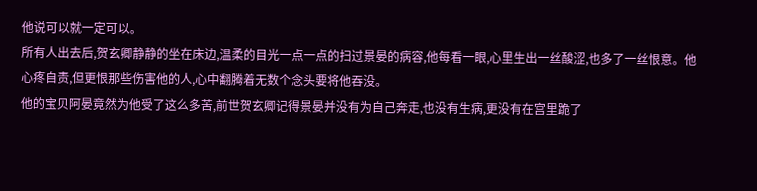他说可以就一定可以。
所有人出去后,贺玄卿静静的坐在床边,温柔的目光一点一点的扫过景晏的病容,他每看一眼,心里生出一丝酸涩,也多了一丝恨意。他心疼自责,但更恨那些伤害他的人,心中翻腾着无数个念头要将他吞没。
他的宝贝阿晏竟然为他受了这么多苦,前世贺玄卿记得景晏并没有为自己奔走,也没有生病,更没有在宫里跪了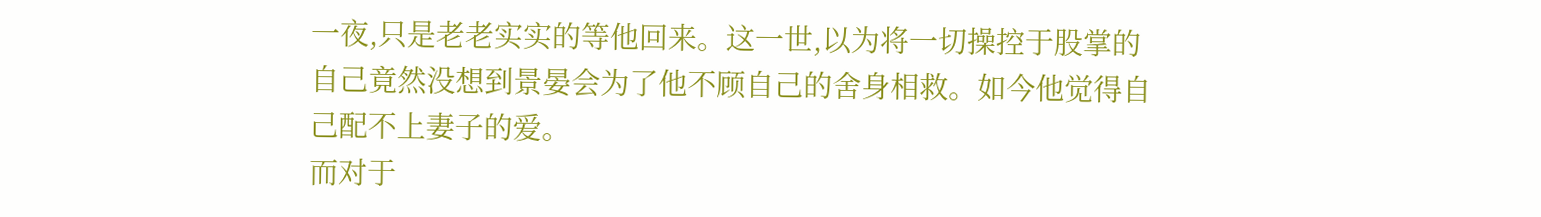一夜,只是老老实实的等他回来。这一世,以为将一切操控于股掌的自己竟然没想到景晏会为了他不顾自己的舍身相救。如今他觉得自己配不上妻子的爱。
而对于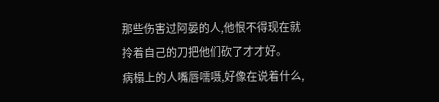那些伤害过阿晏的人,他恨不得现在就拎着自己的刀把他们砍了才才好。
病榻上的人嘴唇嚅嗫,好像在说着什么,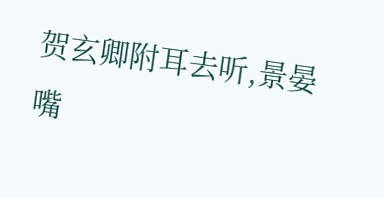贺玄卿附耳去听,景晏嘴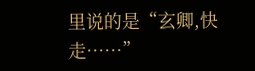里说的是“玄卿,快走……”